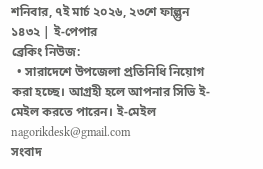শনিবার, ৭ই মার্চ ২০২৬, ২৩শে ফাল্গুন ১৪৩২ | ই-পেপার
ব্রেকিং নিউজ:
  • সারাদেশে উপজেলা প্রতিনিধি নিয়োগ করা হচ্ছে। আগ্রহী হলে আপনার সিভি ই-মেইল করতে পারেন। ই-মেইল nagorikdesk@gmail.com
সংবাদ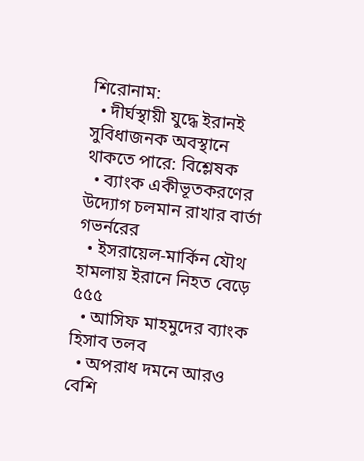শিরোনাম:
  • দীর্ঘস্থায়ী যুদ্ধে ইরানই সুবিধাজনক অবস্থানে থাকতে পারে: বিশ্লেষক
  • ব্যাংক একীভূতকরণের উদ্যোগ চলমান রাখার বার্তা গভর্নরের
  • ইসরায়েল-মার্কিন যৌথ হামলায় ইরানে নিহত বেড়ে ৫৫৫
  • আসিফ মাহমুদের ব্যাংক হিসাব তলব
  • অপরাধ দমনে আরও বেশি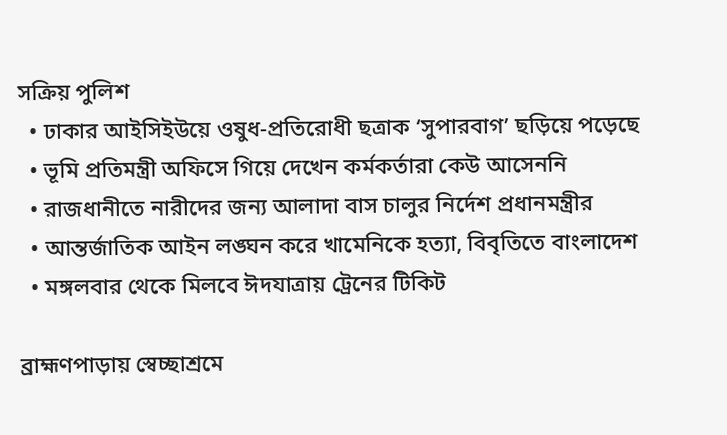সক্রিয় পুলিশ
  • ঢাকার আইসিইউয়ে ওষুধ-প্রতিরোধী ছত্রাক ‘সুপারবাগ’ ছড়িয়ে পড়েছে
  • ভূমি প্রতিমন্ত্রী অফিসে গিয়ে দেখেন কর্মকর্তারা কেউ আসেননি
  • রাজধানীতে নারীদের জন্য আলাদা বাস চালুর নির্দেশ প্রধানমন্ত্রীর
  • আন্তর্জাতিক আইন লঙ্ঘন করে খামেনিকে হত্যা, বিবৃতিতে বাংলাদেশ
  • মঙ্গলবার থেকে মিলবে ঈদযাত্রায় ট্রেনের টিকিট

ব্রাহ্মণপাড়ায় স্বেচ্ছাশ্রমে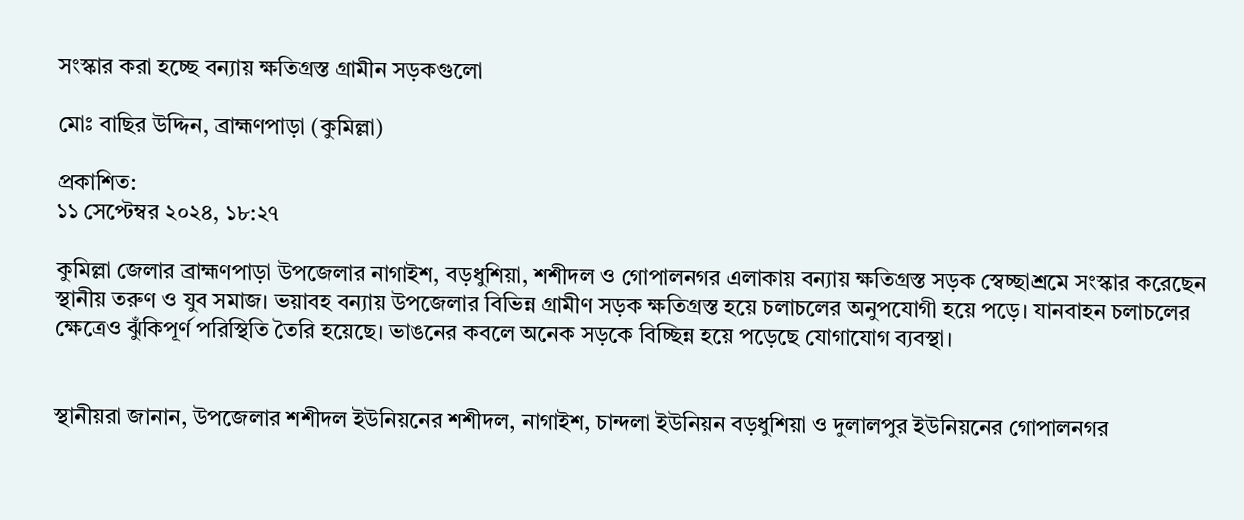সংস্কার করা হচ্ছে বন্যায় ক্ষতিগ্রস্ত গ্রামীন সড়কগুলো

মোঃ বাছির উদ্দিন, ব্রাহ্মণপাড়া (কুমিল্লা)

প্রকাশিত:
১১ সেপ্টেম্বর ২০২৪, ১৮:২৭

কুমিল্লা জেলার ব্রাহ্মণপাড়া উপজেলার নাগাইশ, বড়ধুশিয়া, শশীদল ও গোপালনগর এলাকায় বন্যায় ক্ষতিগ্রস্ত সড়ক স্বেচ্ছাশ্রমে সংস্কার করেছেন স্থানীয় তরুণ ও যুব সমাজ। ভয়াবহ বন্যায় উপজেলার বিভিন্ন গ্রামীণ সড়ক ক্ষতিগ্রস্ত হয়ে চলাচলের অনুপযোগী হয়ে পড়ে। যানবাহন চলাচলের ক্ষেত্রেও ঝুঁকিপূর্ণ পরিস্থিতি তৈরি হয়েছে। ভাঙনের কবলে অনেক সড়কে বিচ্ছিন্ন হয়ে পড়েছে যোগাযোগ ব্যবস্থা।


স্থানীয়রা জানান, উপজেলার শশীদল ইউনিয়নের শশীদল, নাগাইশ, চান্দলা ইউনিয়ন বড়ধুশিয়া ও দুলালপুর ইউনিয়নের গোপালনগর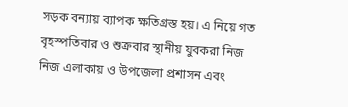সড়ক বন্যায় ব্যাপক ক্ষতিগ্রস্ত হয়। এ নিয়ে গত বৃহস্পতিবার ও শুক্রবার স্থানীয় যুবকরা নিজ নিজ এলাকায় ও উপজেলা প্রশাসন এবং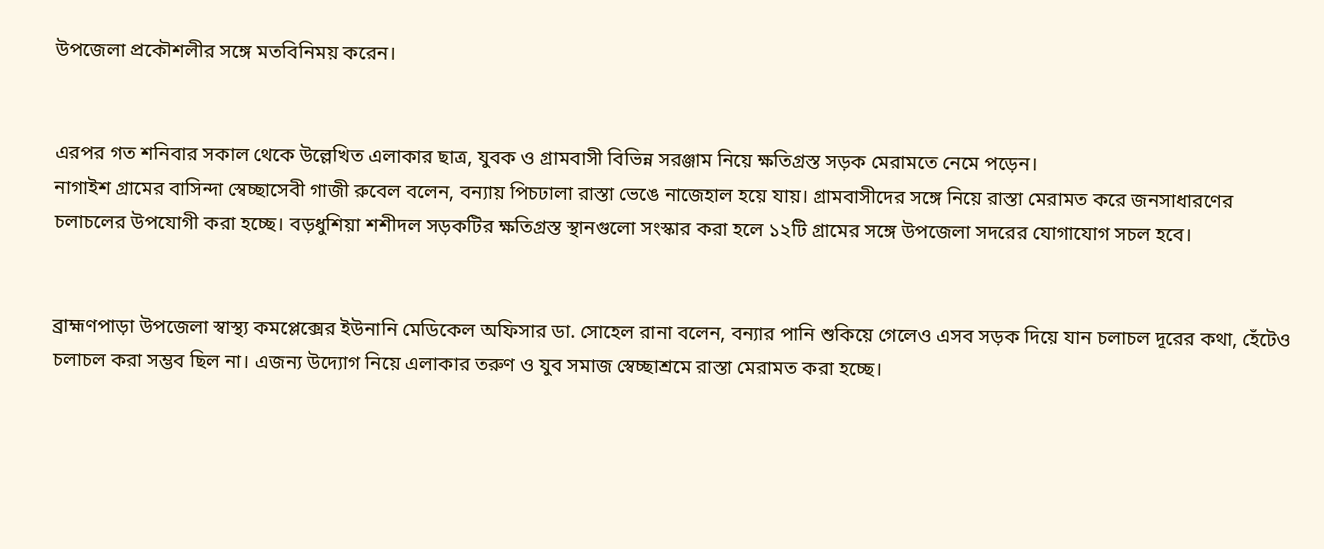উপজেলা প্রকৌশলীর সঙ্গে মতবিনিময় করেন।


এরপর গত শনিবার সকাল থেকে উল্লেখিত এলাকার ছাত্র, যুবক ও গ্রামবাসী বিভিন্ন সরঞ্জাম নিয়ে ক্ষতিগ্রস্ত সড়ক মেরামতে নেমে পড়েন।
নাগাইশ গ্রামের বাসিন্দা স্বেচ্ছাসেবী গাজী রুবেল বলেন, বন্যায় পিচঢালা রাস্তা ভেঙে নাজেহাল হয়ে যায়। গ্রামবাসীদের সঙ্গে নিয়ে রাস্তা মেরামত করে জনসাধারণের চলাচলের উপযোগী করা হচ্ছে। বড়ধুশিয়া শশীদল সড়কটির ক্ষতিগ্রস্ত স্থানগুলো সংস্কার করা হলে ১২টি গ্রামের সঙ্গে উপজেলা সদরের যোগাযোগ সচল হবে।


ব্রাহ্মণপাড়া উপজেলা স্বাস্থ্য কমপ্লেক্সের ইউনানি মেডিকেল অফিসার ডা. সোহেল রানা বলেন, বন্যার পানি শুকিয়ে গেলেও এসব সড়ক দিয়ে যান চলাচল দূরের কথা, হেঁটেও চলাচল করা সম্ভব ছিল না। এজন্য উদ্যোগ নিয়ে এলাকার তরুণ ও যুব সমাজ স্বেচ্ছাশ্রমে রাস্তা মেরামত করা হচ্ছে।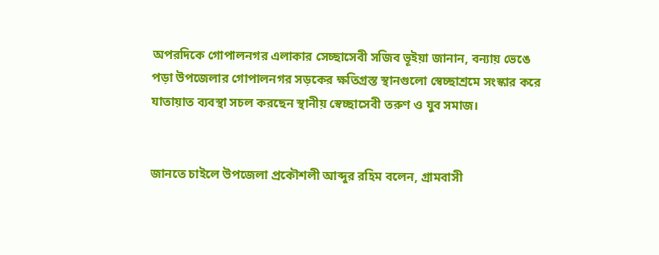অপরদিকে গোপালনগর এলাকার সেচ্ছাসেবী সজিব ভূইয়া জানান, বন্যায় ভেঙে পড়া উপজেলার গোপালনগর সড়কের ক্ষতিগ্রস্ত স্থানগুলো স্বেচ্ছাশ্রমে সংস্কার করে যাতায়াত ব্যবস্থা সচল করছেন স্থানীয় স্বেচ্ছাসেবী তরুণ ও যুব সমাজ।


জানতে চাইলে উপজেলা প্রকৌশলী আব্দুর রহিম বলেন, গ্রামবাসী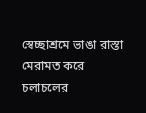স্বেচ্ছাশ্রমে ভাঙা রাস্তা মেরামত করে চলাচলের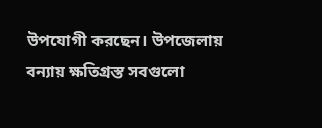উপযোগী করছেন। উপজেলায় বন্যায় ক্ষতিগ্রস্ত সবগুলো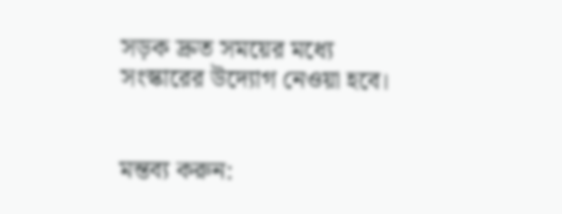সড়ক দ্রুত সময়ের মধ্যে সংস্কারের উদ্যোগ নেওয়া হবে।


মন্তব্য করুন: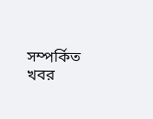সম্পর্কিত খবর